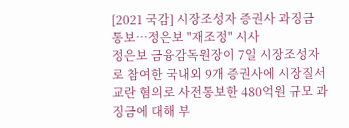[2021 국감] 시장조성자 증권사 과징금 통보…정은보 "재조정" 시사
정은보 금융감독원장이 7일 시장조성자로 참여한 국내외 9개 증권사에 시장질서 교란 혐의로 사전통보한 480억원 규모 과징금에 대해 부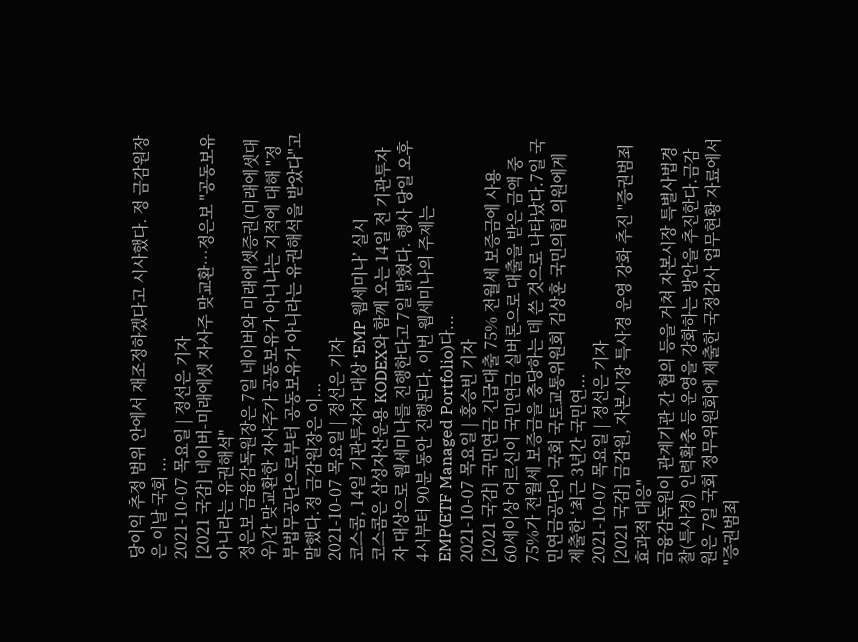당이익 추정 범위 안에서 재조정하겠다고 시사했다. 정 금감원장은 이날 국회 ...
2021-10-07 목요일 | 정선은 기자
[2021 국감] 네이버-미래에셋 자사주 맞교환…정은보 "공동보유 아니라는 유권해석"
정은보 금융감독원장은 7일 네이버와 미래에셋증권(미래에셋대우)간 맞교환한 자사주가 공동보유가 아니냐는 지적에 대해 "정부법무공단으로부터 공동보유가 아니라는 유권해석을 받았다"고 말했다.정 금감원장은 이...
2021-10-07 목요일 | 정선은 기자
코스콤, 14일 기관투자자 대상 ‘EMP 웹세미나’ 실시
코스콤은 삼성자산운용 KODEX와 함께 오는 14일 전 기관투자자 대상으로 웹세미나를 진행한다고 7일 밝혔다. 행사 당일 오후 4시부터 90분 동안 진행된다. 이번 웹세미나의 주제는 EMP(ETF Managed Portfolio)다...
2021-10-07 목요일 | 홍승빈 기자
[2021 국감] 국민연금 긴급대출 75% 전월세 보증금에 사용
60세이상 어르신이 국민연금 실버론으로 대출을 받은 금액 중 75%가 전월세 보증금을 충당하는 데 쓴 것으로 나타났다.7일 국민연금공단이 국회 국토교통위원회 김상훈 국민의힘 의원에게 제출한 ‘최근 3년간 국민연...
2021-10-07 목요일 | 정선은 기자
[2021 국감] 금감원, 자본시장 특사경 운영 강화 추진 "증권범죄 효과적 대응"
금융감독원이 관계기관 간 협의 등을 거쳐 자본시장 특별사법경찰(특사경) 인력확충 등 운영을 강화하는 방안을 추진한다.금감원은 7일 국회 정무위원회에 제출한 국정감사 업무현황 자료에서 "증권범죄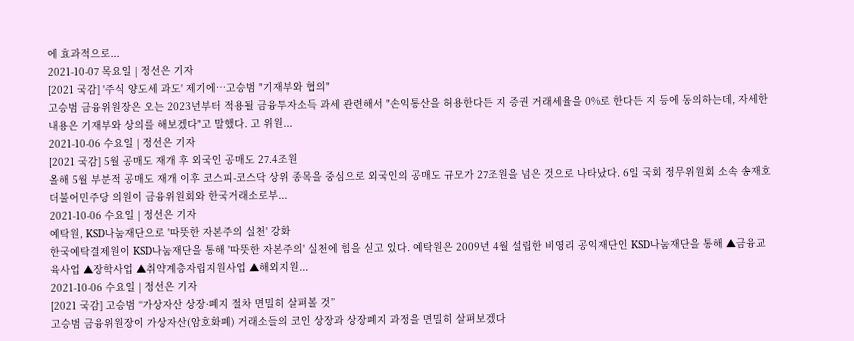에 효과적으로...
2021-10-07 목요일 | 정선은 기자
[2021 국감] '주식 양도세 과도' 제기에…고승범 "기재부와 협의"
고승범 금융위원장은 오는 2023년부터 적용될 금융투자소득 과세 관련해서 "손익통산을 허용한다든 지 증권 거래세율을 0%로 한다든 지 등에 동의하는데, 자세한 내용은 기재부와 상의를 해보겠다"고 말했다. 고 위원...
2021-10-06 수요일 | 정선은 기자
[2021 국감] 5월 공매도 재개 후 외국인 공매도 27.4조원
올해 5월 부분적 공매도 재개 이후 코스피-코스닥 상위 종목을 중심으로 외국인의 공매도 규모가 27조원을 넘은 것으로 나타났다. 6일 국회 정무위원회 소속 송재호 더불어민주당 의원이 금융위원회와 한국거래소로부...
2021-10-06 수요일 | 정선은 기자
예탁원, KSD나눔재단으로 '따뜻한 자본주의 실천' 강화
한국예탁결제원이 KSD나눔재단을 통해 '따뜻한 자본주의' 실천에 힘을 싣고 있다. 예탁원은 2009년 4월 설립한 비영리 공익재단인 KSD나눔재단을 통해 ▲금융교육사업 ▲장학사업 ▲취약계층자립지원사업 ▲해외지원...
2021-10-06 수요일 | 정선은 기자
[2021 국감] 고승범 “가상자산 상장·폐지 절차 면밀히 살펴볼 것”
고승범 금융위원장이 가상자산(암호화폐) 거래소들의 코인 상장과 상장폐지 과정을 면밀히 살펴보겠다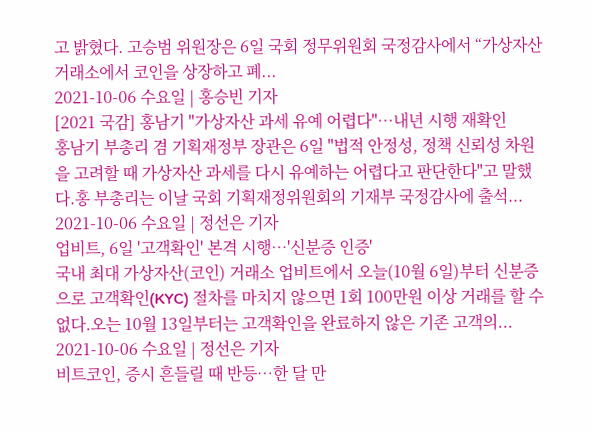고 밝혔다. 고승범 위원장은 6일 국회 정무위원회 국정감사에서 “가상자산 거래소에서 코인을 상장하고 폐...
2021-10-06 수요일 | 홍승빈 기자
[2021 국감] 홍남기 "가상자산 과세 유예 어렵다"…내년 시행 재확인
홍남기 부총리 겸 기획재정부 장관은 6일 "법적 안정성, 정책 신뢰성 차원을 고려할 때 가상자산 과세를 다시 유예하는 어렵다고 판단한다"고 말했다.홍 부총리는 이날 국회 기획재정위원회의 기재부 국정감사에 출석...
2021-10-06 수요일 | 정선은 기자
업비트, 6일 '고객확인' 본격 시행…'신분증 인증'
국내 최대 가상자산(코인) 거래소 업비트에서 오늘(10월 6일)부터 신분증으로 고객확인(KYC) 절차를 마치지 않으면 1회 100만원 이상 거래를 할 수 없다.오는 10월 13일부터는 고객확인을 완료하지 않은 기존 고객의...
2021-10-06 수요일 | 정선은 기자
비트코인, 증시 흔들릴 때 반등…한 달 만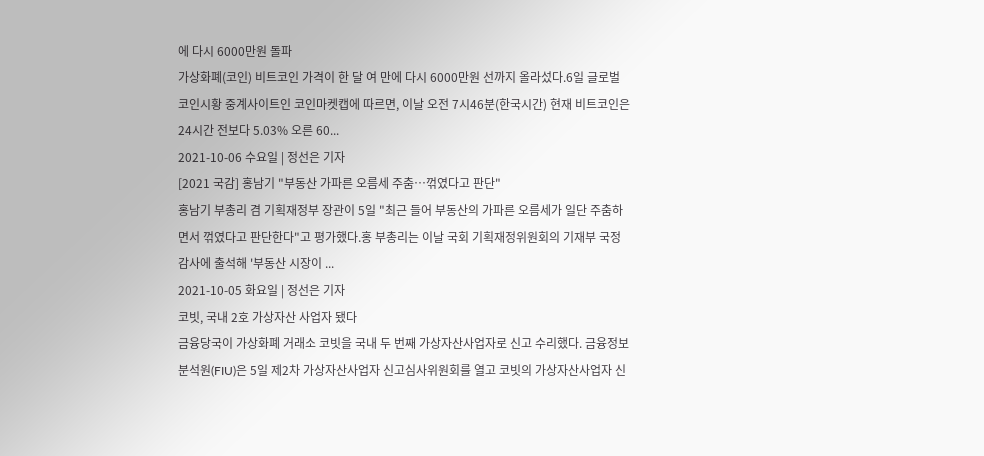에 다시 6000만원 돌파
가상화폐(코인) 비트코인 가격이 한 달 여 만에 다시 6000만원 선까지 올라섰다.6일 글로벌 코인시황 중계사이트인 코인마켓캡에 따르면, 이날 오전 7시46분(한국시간) 현재 비트코인은 24시간 전보다 5.03% 오른 60...
2021-10-06 수요일 | 정선은 기자
[2021 국감] 홍남기 "부동산 가파른 오름세 주춤…꺾였다고 판단"
홍남기 부총리 겸 기획재정부 장관이 5일 "최근 들어 부동산의 가파른 오름세가 일단 주춤하면서 꺾였다고 판단한다"고 평가했다.홍 부총리는 이날 국회 기획재정위원회의 기재부 국정감사에 출석해 '부동산 시장이 ...
2021-10-05 화요일 | 정선은 기자
코빗, 국내 2호 가상자산 사업자 됐다
금융당국이 가상화폐 거래소 코빗을 국내 두 번째 가상자산사업자로 신고 수리했다. 금융정보분석원(FIU)은 5일 제2차 가상자산사업자 신고심사위원회를 열고 코빗의 가상자산사업자 신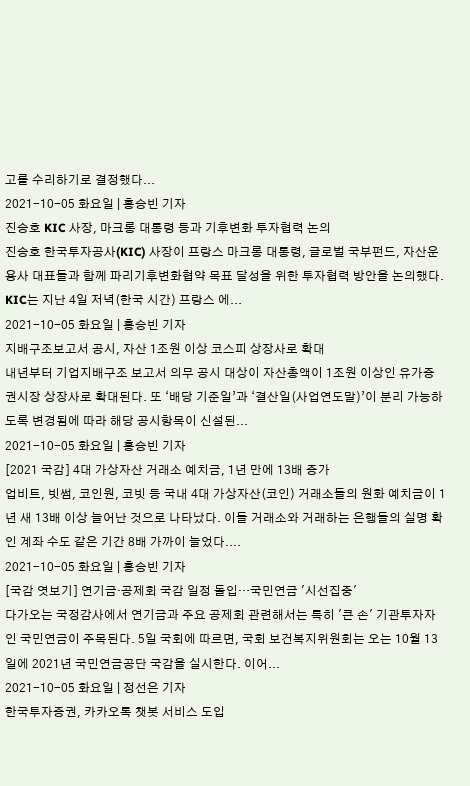고를 수리하기로 결정했다...
2021-10-05 화요일 | 홍승빈 기자
진승호 KIC 사장, 마크롱 대통령 등과 기후변화 투자협력 논의
진승호 한국투자공사(KIC) 사장이 프랑스 마크롱 대통령, 글로벌 국부펀드, 자산운용사 대표들과 함께 파리기후변화협약 목표 달성을 위한 투자협력 방안을 논의했다. KIC는 지난 4일 저녁(한국 시간) 프랑스 에...
2021-10-05 화요일 | 홍승빈 기자
지배구조보고서 공시, 자산 1조원 이상 코스피 상장사로 확대
내년부터 기업지배구조 보고서 의무 공시 대상이 자산총액이 1조원 이상인 유가증권시장 상장사로 확대된다. 또 ‘배당 기준일’과 ‘결산일(사업연도말)’이 분리 가능하도록 변경됨에 따라 해당 공시항목이 신설된...
2021-10-05 화요일 | 홍승빈 기자
[2021 국감] 4대 가상자산 거래소 예치금, 1년 만에 13배 증가
업비트, 빗썸, 코인원, 코빗 등 국내 4대 가상자산(코인) 거래소들의 원화 예치금이 1년 새 13배 이상 늘어난 것으로 나타났다. 이들 거래소와 거래하는 은행들의 실명 확인 계좌 수도 같은 기간 8배 가까이 늘었다....
2021-10-05 화요일 | 홍승빈 기자
[국감 엿보기] 연기금·공제회 국감 일정 돌입…국민연금 '시선집중'
다가오는 국정감사에서 연기금과 주요 공제회 관련해서는 특히 '큰 손' 기관투자자인 국민연금이 주목된다. 5일 국회에 따르면, 국회 보건복지위원회는 오는 10월 13일에 2021년 국민연금공단 국감을 실시한다. 이어...
2021-10-05 화요일 | 정선은 기자
한국투자증권, 카카오톡 챗봇 서비스 도입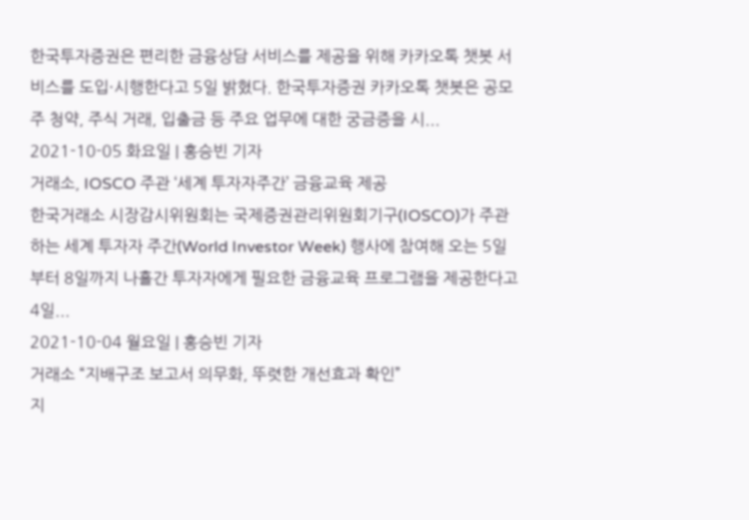한국투자증권은 편리한 금융상담 서비스를 제공을 위해 카카오톡 챗봇 서비스를 도입·시행한다고 5일 밝혔다. 한국투자증권 카카오톡 챗봇은 공모주 청약, 주식 거래, 입출금 등 주요 업무에 대한 궁금증을 시...
2021-10-05 화요일 | 홍승빈 기자
거래소, IOSCO 주관 ‘세계 투자자주간’ 금융교육 제공
한국거래소 시장감시위원회는 국제증권관리위원회기구(IOSCO)가 주관하는 세계 투자자 주간(World Investor Week) 행사에 참여해 오는 5일부터 8일까지 나흘간 투자자에게 필요한 금융교육 프로그램을 제공한다고 4일...
2021-10-04 월요일 | 홍승빈 기자
거래소 “지배구조 보고서 의무화, 뚜렷한 개선효과 확인”
지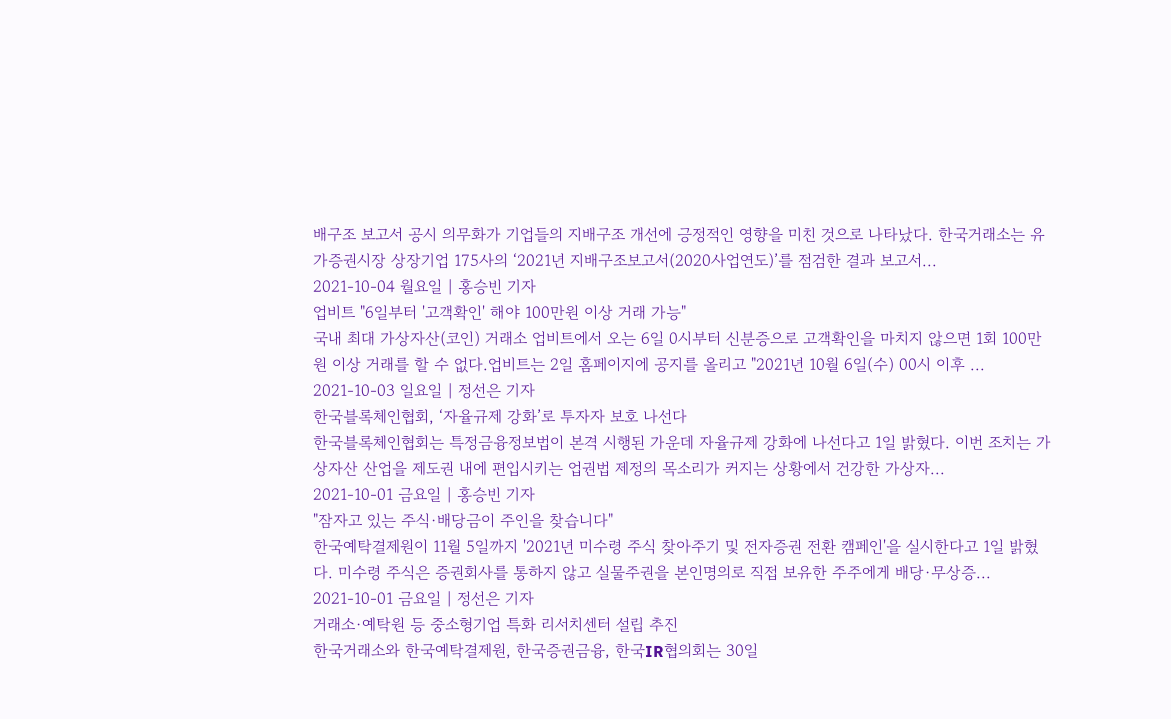배구조 보고서 공시 의무화가 기업들의 지배구조 개선에 긍정적인 영향을 미친 것으로 나타났다. 한국거래소는 유가증권시장 상장기업 175사의 ‘2021년 지배구조보고서(2020사업연도)’를 점검한 결과 보고서...
2021-10-04 월요일 | 홍승빈 기자
업비트 "6일부터 '고객확인' 해야 100만원 이상 거래 가능"
국내 최대 가상자산(코인) 거래소 업비트에서 오는 6일 0시부터 신분증으로 고객확인을 마치지 않으면 1회 100만원 이상 거래를 할 수 없다.업비트는 2일 홈페이지에 공지를 올리고 "2021년 10월 6일(수) 00시 이후 ...
2021-10-03 일요일 | 정선은 기자
한국블록체인협회, ‘자율규제 강화’로 투자자 보호 나선다
한국블록체인협회는 특정금융정보법이 본격 시행된 가운데 자율규제 강화에 나선다고 1일 밝혔다. 이번 조치는 가상자산 산업을 제도권 내에 편입시키는 업권법 제정의 목소리가 커지는 상황에서 건강한 가상자...
2021-10-01 금요일 | 홍승빈 기자
"잠자고 있는 주식·배당금이 주인을 찾습니다"
한국예탁결제원이 11월 5일까지 '2021년 미수령 주식 찾아주기 및 전자증권 전환 캠페인'을 실시한다고 1일 밝혔다. 미수령 주식은 증권회사를 통하지 않고 실물주권을 본인명의로 직접 보유한 주주에게 배당·무상증...
2021-10-01 금요일 | 정선은 기자
거래소·예탁원 등 중소형기업 특화 리서치센터 설립 추진
한국거래소와 한국예탁결제원, 한국증권금융, 한국IR협의회는 30일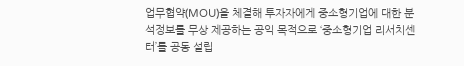업무협약(MOU)을 체결해 투자자에게 중소형기업에 대한 분석정보를 무상 제공하는 공익 목적으로 ‘중소형기업 리서치센터’를 공동 설립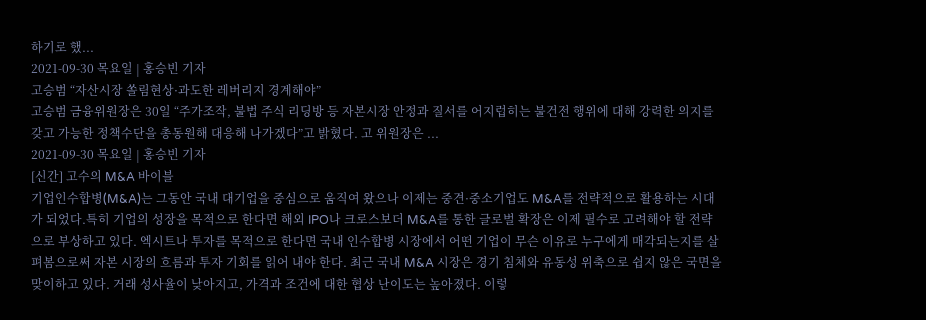하기로 했...
2021-09-30 목요일 | 홍승빈 기자
고승범 “자산시장 쏠림현상·과도한 레버리지 경계해야”
고승범 금융위원장은 30일 “주가조작, 불법 주식 리딩방 등 자본시장 안정과 질서를 어지럽히는 불건전 행위에 대해 강력한 의지를 갖고 가능한 정책수단을 총동원해 대응해 나가겠다”고 밝혔다. 고 위원장은 ...
2021-09-30 목요일 | 홍승빈 기자
[신간] 고수의 M&A 바이블
기업인수합병(M&A)는 그동안 국내 대기업을 중심으로 움직여 왔으나 이제는 중견·중소기업도 M&A를 전략적으로 활용하는 시대가 되었다.특히 기업의 성장을 목적으로 한다면 해외 IPO나 크로스보더 M&A를 통한 글로벌 확장은 이제 필수로 고려해야 할 전략으로 부상하고 있다. 엑시트나 투자를 목적으로 한다면 국내 인수합병 시장에서 어떤 기업이 무슨 이유로 누구에게 매각되는지를 살펴봄으로써 자본 시장의 흐름과 투자 기회를 읽어 내야 한다. 최근 국내 M&A 시장은 경기 침체와 유동성 위축으로 쉽지 않은 국면을 맞이하고 있다. 거래 성사율이 낮아지고, 가격과 조건에 대한 협상 난이도는 높아졌다. 이렇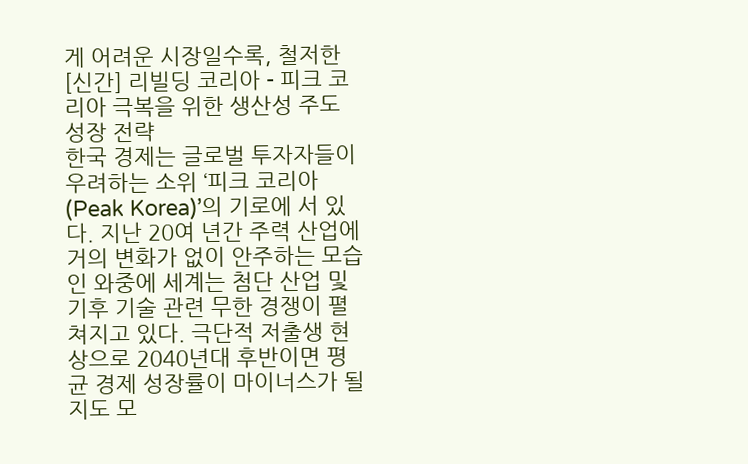게 어려운 시장일수록, 철저한
[신간] 리빌딩 코리아 - 피크 코리아 극복을 위한 생산성 주도 성장 전략
한국 경제는 글로벌 투자자들이 우려하는 소위 ‘피크 코리아(Peak Korea)’의 기로에 서 있다. 지난 20여 년간 주력 산업에 거의 변화가 없이 안주하는 모습인 와중에 세계는 첨단 산업 및 기후 기술 관련 무한 경쟁이 펼쳐지고 있다. 극단적 저출생 현상으로 2040년대 후반이면 평균 경제 성장률이 마이너스가 될지도 모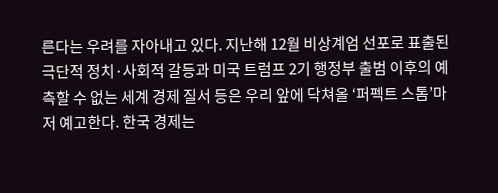른다는 우려를 자아내고 있다. 지난해 12월 비상계엄 선포로 표출된 극단적 정치·사회적 갈등과 미국 트럼프 2기 행정부 출범 이후의 예측할 수 없는 세계 경제 질서 등은 우리 앞에 닥쳐올 ‘퍼펙트 스톰’마저 예고한다. 한국 경제는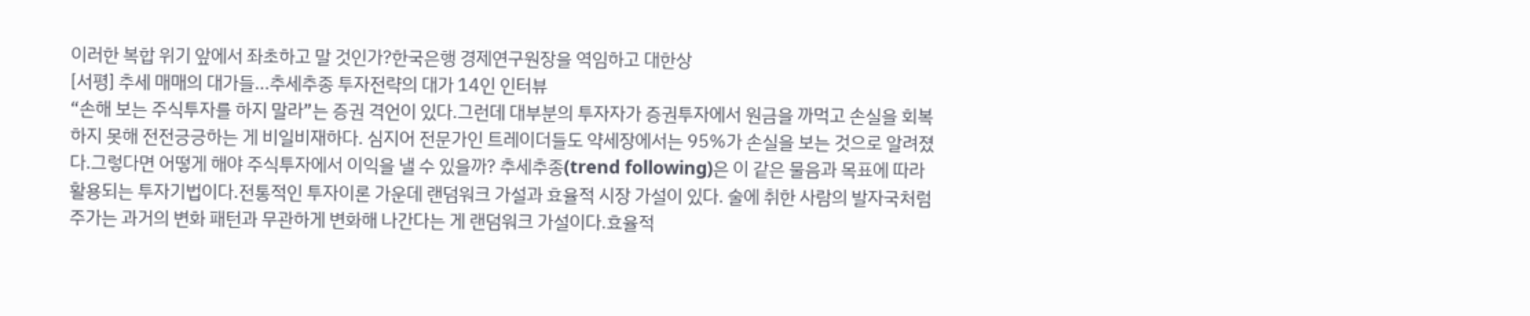이러한 복합 위기 앞에서 좌초하고 말 것인가?한국은행 경제연구원장을 역임하고 대한상
[서평] 추세 매매의 대가들...추세추종 투자전략의 대가 14인 인터뷰
“손해 보는 주식투자를 하지 말라”는 증권 격언이 있다.그런데 대부분의 투자자가 증권투자에서 원금을 까먹고 손실을 회복하지 못해 전전긍긍하는 게 비일비재하다. 심지어 전문가인 트레이더들도 약세장에서는 95%가 손실을 보는 것으로 알려졌다.그렇다면 어떻게 해야 주식투자에서 이익을 낼 수 있을까? 추세추종(trend following)은 이 같은 물음과 목표에 따라 활용되는 투자기법이다.전통적인 투자이론 가운데 랜덤워크 가설과 효율적 시장 가설이 있다. 술에 취한 사람의 발자국처럼 주가는 과거의 변화 패턴과 무관하게 변화해 나간다는 게 랜덤워크 가설이다.효율적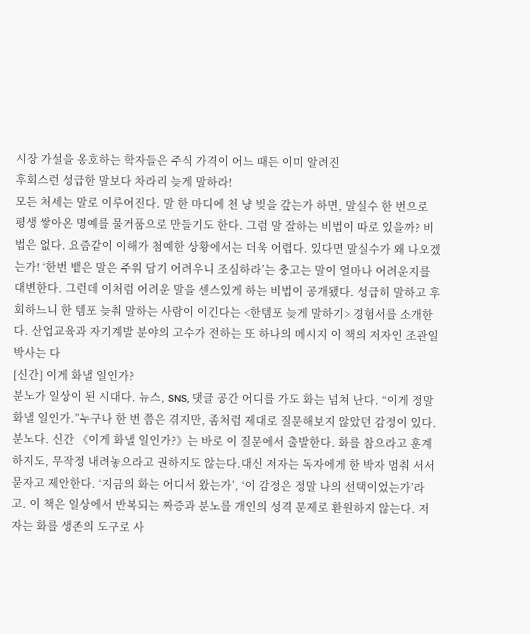시장 가설을 옹호하는 학자들은 주식 가격이 어느 때든 이미 알려진
후회스런 성급한 말보다 차라리 늦게 말하라!
모든 처세는 말로 이루어진다. 말 한 마디에 천 냥 빚을 갚는가 하면, 말실수 한 번으로 평생 쌓아온 명예를 물거품으로 만들기도 한다. 그럼 말 잘하는 비법이 따로 있을까? 비법은 없다. 요즘같이 이해가 첨예한 상황에서는 더욱 어렵다. 있다면 말실수가 왜 나오겠는가! ‘한번 뱉은 말은 주워 담기 어려우니 조심하라’는 충고는 말이 얼마나 어려운지를 대변한다. 그런데 이처럼 어려운 말을 센스있게 하는 비법이 공개됐다. 성급히 말하고 후회하느니 한 템포 늦춰 말하는 사람이 이긴다는 <한템포 늦게 말하기> 경험서를 소개한다. 산업교육과 자기계발 분야의 고수가 전하는 또 하나의 메시지 이 책의 저자인 조관일 박사는 다
[신간] 이게 화낼 일인가?
분노가 일상이 된 시대다. 뉴스, SNS, 댓글 공간 어디를 가도 화는 넘쳐 난다. “이게 정말 화낼 일인가.”누구나 한 번 쯤은 겪지만, 좀처럼 제대로 질문해보지 않았던 감정이 있다. 분노다. 신간 《이게 화낼 일인가?》는 바로 이 질문에서 출발한다. 화를 참으라고 훈계하지도, 무작정 내려놓으라고 권하지도 않는다.대신 저자는 독자에게 한 박자 멈춰 서서 묻자고 제안한다. ‘지금의 화는 어디서 왔는가’, ‘이 감정은 정말 나의 선택이었는가’라고. 이 책은 일상에서 반복되는 짜증과 분노를 개인의 성격 문제로 환원하지 않는다. 저자는 화를 생존의 도구로 사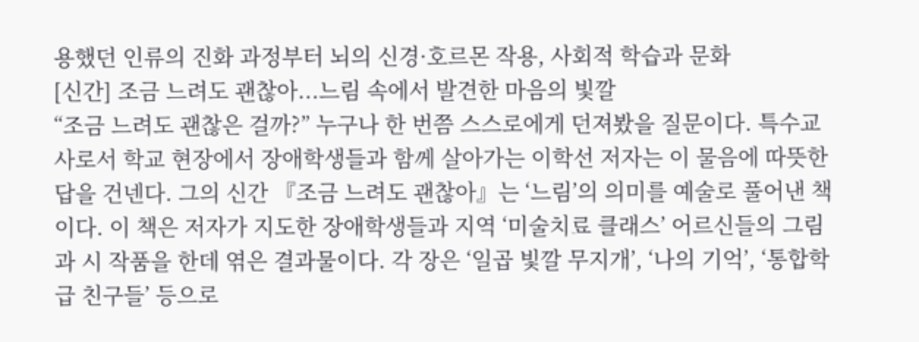용했던 인류의 진화 과정부터 뇌의 신경·호르몬 작용, 사회적 학습과 문화
[신간] 조금 느려도 괜찮아...느림 속에서 발견한 마음의 빛깔
“조금 느려도 괜찮은 걸까?” 누구나 한 번쯤 스스로에게 던져봤을 질문이다. 특수교사로서 학교 현장에서 장애학생들과 함께 살아가는 이학선 저자는 이 물음에 따뜻한 답을 건넨다. 그의 신간 『조금 느려도 괜찮아』는 ‘느림’의 의미를 예술로 풀어낸 책이다. 이 책은 저자가 지도한 장애학생들과 지역 ‘미술치료 클래스’ 어르신들의 그림과 시 작품을 한데 엮은 결과물이다. 각 장은 ‘일곱 빛깔 무지개’, ‘나의 기억’, ‘통합학급 친구들’ 등으로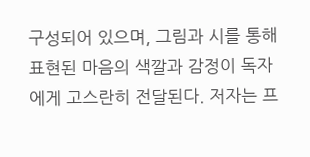구성되어 있으며, 그림과 시를 통해 표현된 마음의 색깔과 감정이 독자에게 고스란히 전달된다. 저자는 프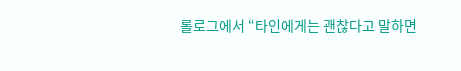롤로그에서 “타인에게는 괜찮다고 말하면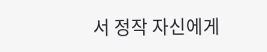서 정작 자신에게